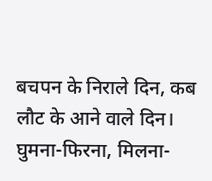बचपन के निराले दिन, कब लौट के आने वाले दिन। घुमना-फिरना, मिलना-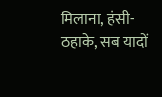मिलाना, हंसी-ठहाके, सब यादों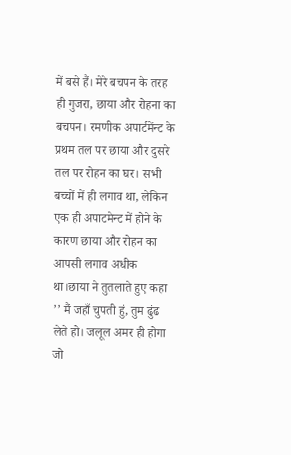में बसे हैं। मेरे बचपन के तरह ही गुजरा, छाया और रोहना का बचपन। रमणीक अपार्टमेंन्ट के प्रथम तल पर छाया और दुसरे तल पर रोहन का घर। सभी बच्चों में ही लगाव था, लेकिन एक ही अपाटमेन्ट में होने के कारण छाया और रोहन का आपसी लगाव अधीक था।छाया ने तुतलाते हुए कहा ’’ मैं जहाँ चुपती हुं, तुम ढुंढ लेते हो। जलूल अमर ही होगा जो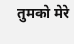तुमको मेरे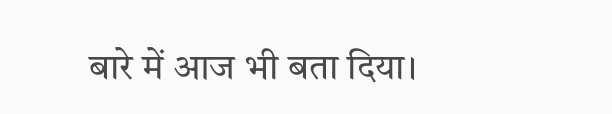बारे में आज भी बता दिया।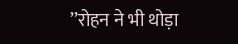’’रोहन ने भी थोड़ा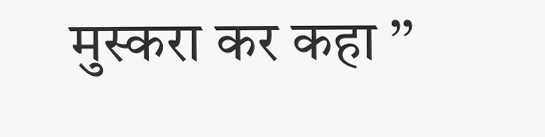मुस्करा कर कहा ’’